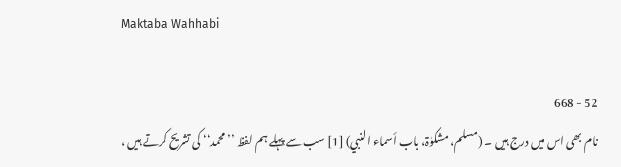Maktaba Wahhabi

52 - 668
نام بھی اس میں درج ہیں ۔ (مسلم، مشکوٰۃ، باب أسماء النبي) [1] سب سے پہلے ہم لفظ ’’محمد‘‘ کی تشریح کرتے ہیں ،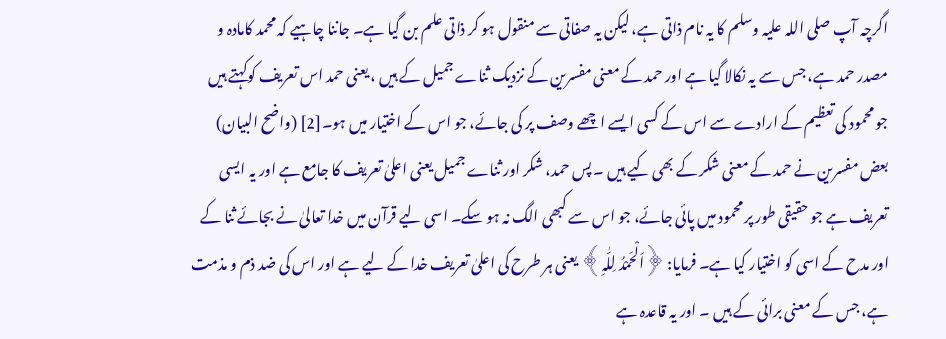اگرچہ آپ صلی اللہ علیہ وسلم کا یہ نام ذاتی ہے، لیکن یہ صفاتی سے منقول ہو کر ذاتی علم بن گیا ہے۔ جاننا چاہیے کہ محمد کامادہ و مصدر حمد ہے، جس سے یہ نکالا گیا ہے اور حمد کے معنی مفسرین کے نزدیک ثناے جمیل کے ہیں ، یعنی حمد اس تعریف کوکہتے ہیں جو محمود کی تعظیم کے ارادے سے اس کے کسی ایسے اچھے وصف پر کی جائے، جو اس کے اختیار میں ہو۔[2] (واضح البیان) بعض مفسرین نے حمد کے معنی شکر کے بھی کیے ہیں ۔ پس حمد، شکر اور ثناے جمیل یعنی اعلیٰ تعریف کا جامع ہے اور یہ ایسی تعریف ہے جو حقیقی طور پر محمود میں پائی جائے، جو اس سے کبھی الگ نہ ہو سکے۔ اسی لیے قرآن میں خدا تعالیٰ نے بجائے ثنا کے اور مدح کے اسی کو اختیار کیا ہے۔ فرمایا: ﴿اَلْحَمْدُ لِلّٰہِ﴾ یعنی ہر طرح کی اعلیٰ تعریف خدا کے لیے ہے اور اس کی ضد ذم و مذمت ہے، جس کے معنی برائی کے ہیں ۔ اور یہ قاعدہ ہے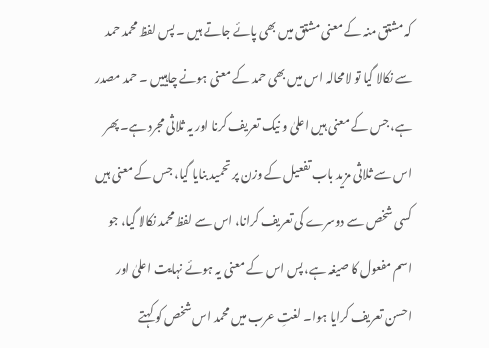کہ مشتق منہ کے معنی مشتق میں بھی پائے جاتے ہیں ۔ پس لفظ محمد حمد سے نکالا گیا تو لامحالہ اس میں بھی حمد کے معنی ہونے چاہییں ۔ حمد مصدر ہے، جس کے معنی ہیں اعلیٰ و نیک تعریف کرنا اور یہ ثلاثی مجرد ہے۔ پھر اس سے ثلاثی مزید باب تفعیل کے وزن پر تحمید بنایا گیا، جس کے معنی ہیں کسی شخص سے دوسرے کی تعریف کرانا، اس سے لفظ محمد نکالا گیا، جو اسم مفعول کا صیغہ ہے، پس اس کے معنی یہ ہوئے نہایت اعلیٰ اور احسن تعریف کرایا ہوا۔ لغتِ عرب میں محمد اس شخص کو کہتے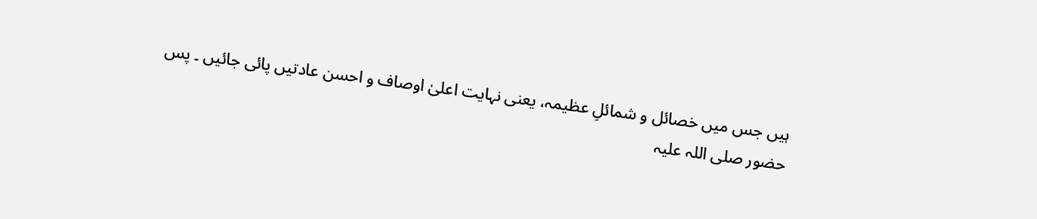ہیں جس میں خصائل و شمائلِ عظیمہ، یعنی نہایت اعلیٰ اوصاف و احسن عادتیں پائی جائیں ۔ پس حضور صلی اللہ علیہ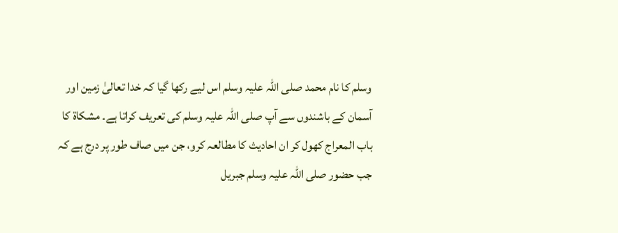وسلم کا نام محمد صلی اللہ علیہ وسلم اس لیے رکھا گیا کہ خدا تعالیٰ زمین اور آسمان کے باشندوں سے آپ صلی اللہ علیہ وسلم کی تعریف کراتا ہے۔ مشکاۃ کا باب المعراج کھول کر ان احادیث کا مطالعہ کرو، جن میں صاف طور پر درج ہے کہ جب حضور صلی اللہ علیہ وسلم جبریل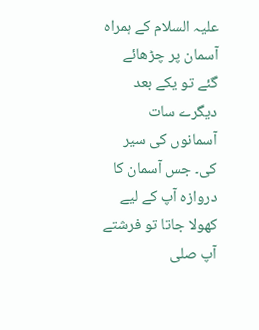علیہ السلام کے ہمراہ آسمان پر چڑھائے گئے تو یکے بعد دیگرے سات آسمانوں کی سیر کی۔ جس آسمان کا دروازہ آپ کے لیے کھولا جاتا تو فرشتے آپ صلی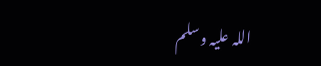اللہ علیہ وسلم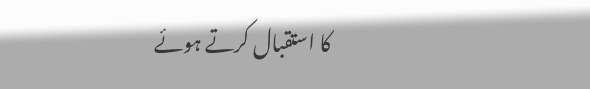کا استقبال کرتے ہوئے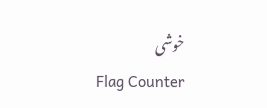خوشی
Flag Counter